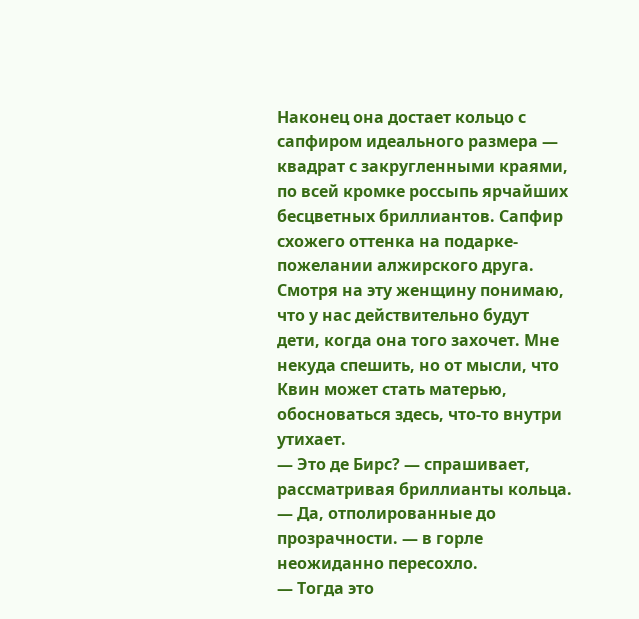Наконец она достает кольцо с сапфиром идеального размера — квадрат с закругленными краями, по всей кромке россыпь ярчайших бесцветных бриллиантов. Сапфир схожего оттенка на подарке-пожелании алжирского друга. Смотря на эту женщину понимаю, что у нас действительно будут дети, когда она того захочет. Мне некуда спешить, но от мысли, что Квин может стать матерью, обосноваться здесь, что-то внутри утихает.
— Это де Бирс? — спрашивает, рассматривая бриллианты кольца.
— Да, отполированные до прозрачности. — в горле неожиданно пересохло.
— Тогда это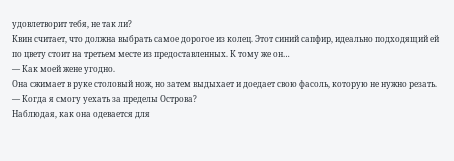удовлетворит тебя, не так ли?
Квин считает, что должна выбрать самое дорогое из колец. Этот синий сапфир, идеально подходящий ей по цвету стоит на третьем месте из предоставленных. К тому же он…
— Как моей жене угодно.
Она сжимает в руке столовый нож, но затем выдыхает и доедает свою фасоль, которую не нужно резать.
— Когда я смогу уехать за пределы Острова?
Наблюдая, как она одевается для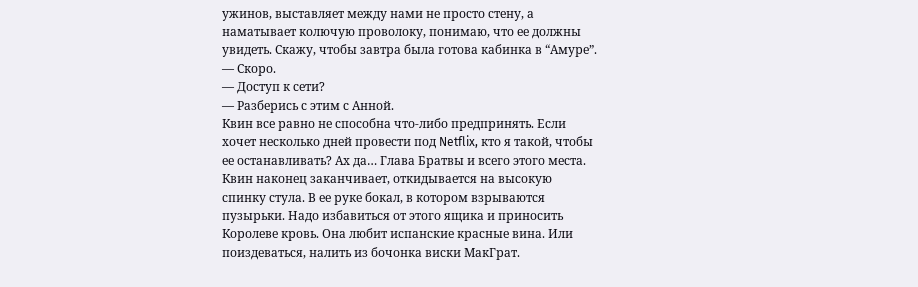ужинов, выставляет между нами не просто стену, а наматывает колючую проволоку, понимаю, что ее должны увидеть. Скажу, чтобы завтра была готова кабинка в “Амуре”.
— Скоро.
— Доступ к сети?
— Разберись с этим с Анной.
Квин все равно не способна что-либо предпринять. Если хочет несколько дней провести под Netflix, кто я такой, чтобы ее останавливать? Ах да… Глава Братвы и всего этого места.
Квин наконец заканчивает, откидывается на высокую спинку стула. В ее руке бокал, в котором взрываются пузырьки. Надо избавиться от этого ящика и приносить Королеве кровь. Она любит испанские красные вина. Или поиздеваться, налить из бочонка виски МакГрат.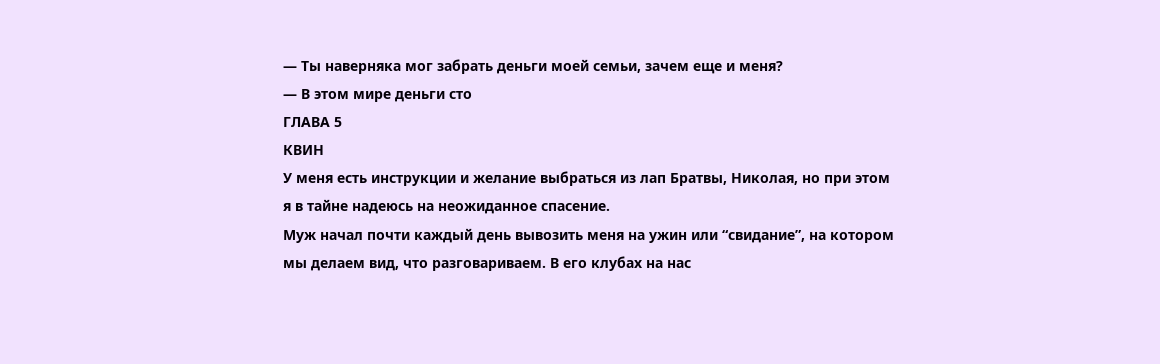— Ты наверняка мог забрать деньги моей семьи, зачем еще и меня?
— В этом мире деньги сто
ГЛАВА 5
КВИН
У меня есть инструкции и желание выбраться из лап Братвы, Николая, но при этом я в тайне надеюсь на неожиданное спасение.
Муж начал почти каждый день вывозить меня на ужин или “свидание”, на котором мы делаем вид, что разговариваем. В его клубах на нас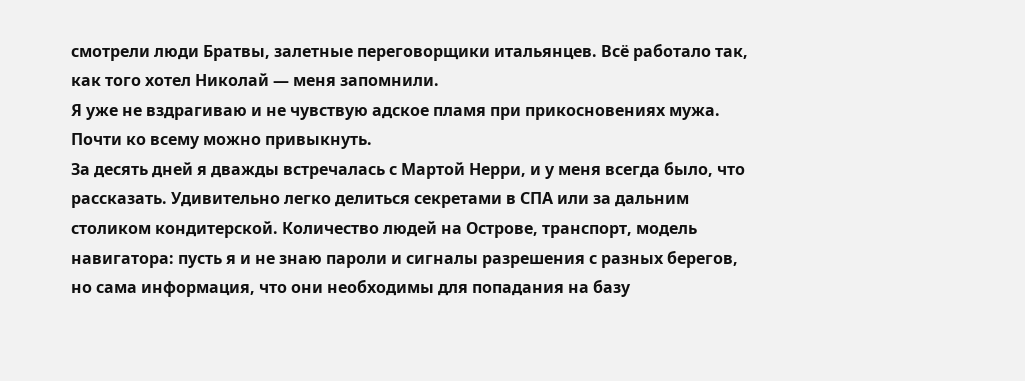смотрели люди Братвы, залетные переговорщики итальянцев. Всё работало так, как того хотел Николай — меня запомнили.
Я уже не вздрагиваю и не чувствую адское пламя при прикосновениях мужа. Почти ко всему можно привыкнуть.
За десять дней я дважды встречалась с Мартой Нерри, и у меня всегда было, что рассказать. Удивительно легко делиться секретами в СПА или за дальним столиком кондитерской. Количество людей на Острове, транспорт, модель навигатора: пусть я и не знаю пароли и сигналы разрешения с разных берегов, но сама информация, что они необходимы для попадания на базу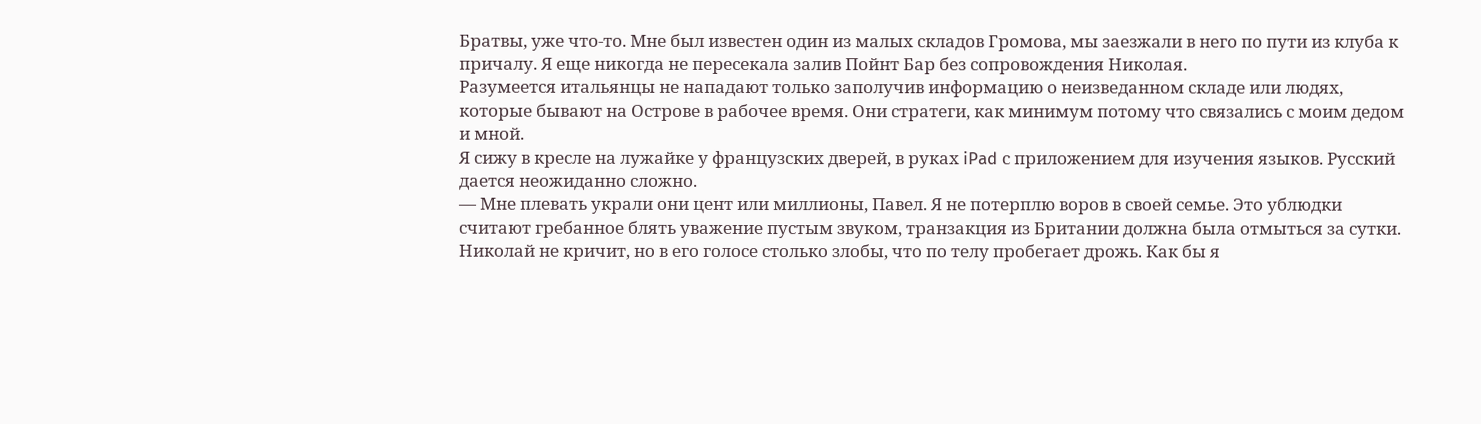Братвы, уже что-то. Мне был известен один из малых складов Громова, мы заезжали в него по пути из клуба к причалу. Я еще никогда не пересекала залив Пойнт Бар без сопровождения Николая.
Разумеется итальянцы не нападают только заполучив информацию о неизведанном складе или людях, которые бывают на Острове в рабочее время. Они стратеги, как минимум потому что связались с моим дедом и мной.
Я сижу в кресле на лужайке у французских дверей, в руках iPad с приложением для изучения языков. Русский дается неожиданно сложно.
— Мне плевать украли они цент или миллионы, Павел. Я не потерплю воров в своей семье. Это ублюдки считают гребанное блять уважение пустым звуком, транзакция из Британии должна была отмыться за сутки.
Николай не кричит, но в его голосе столько злобы, что по телу пробегает дрожь. Как бы я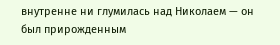внутренне ни глумилась над Николаем — он был прирожденным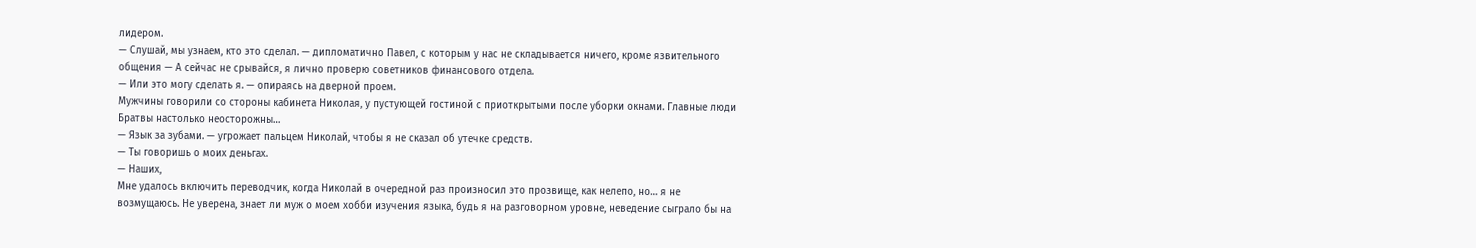лидером.
— Слушай, мы узнаем, кто это сделал. — дипломатично Павел, с которым у нас не складывается ничего, кроме язвительного общения — А сейчас не срывайся, я лично проверю советников финансового отдела.
— Или это могу сделать я. — опираясь на дверной проем.
Мужчины говорили со стороны кабинета Николая, у пустующей гостиной с приоткрытыми после уборки окнами. Главные люди Братвы настолько неосторожны…
— Язык за зубами. — угрожает пальцем Николай, чтобы я не сказал об утечке средств.
— Ты говоришь о моих деньгах.
— Наших,
Мне удалось включить переводчик, когда Николай в очередной раз произносил это прозвище, как нелепо, но… я не возмущаюсь. Не уверена, знает ли муж о моем хобби изучения языка, будь я на разговорном уровне, неведение сыграло бы на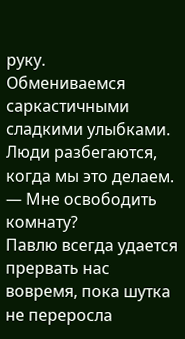руку.
Обмениваемся саркастичными сладкими улыбками. Люди разбегаются, когда мы это делаем.
— Мне освободить комнату?
Павлю всегда удается прервать нас вовремя, пока шутка не переросла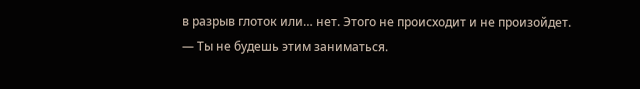в разрыв глоток или… нет. Этого не происходит и не произойдет.
— Ты не будешь этим заниматься.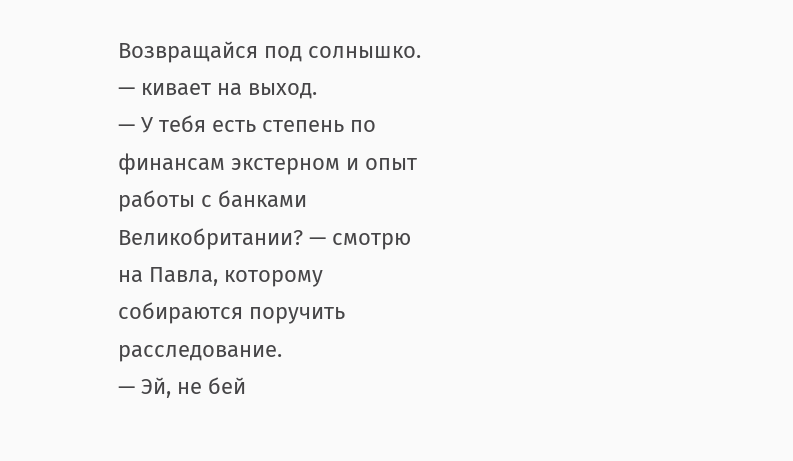Возвращайся под солнышко. — кивает на выход.
— У тебя есть степень по финансам экстерном и опыт работы с банками Великобритании? — смотрю на Павла, которому собираются поручить расследование.
— Эй, не бей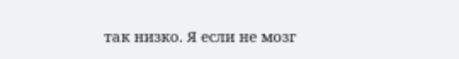так низко. Я если не мозг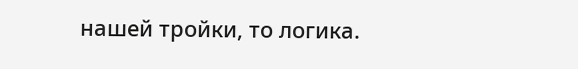нашей тройки, то логика.